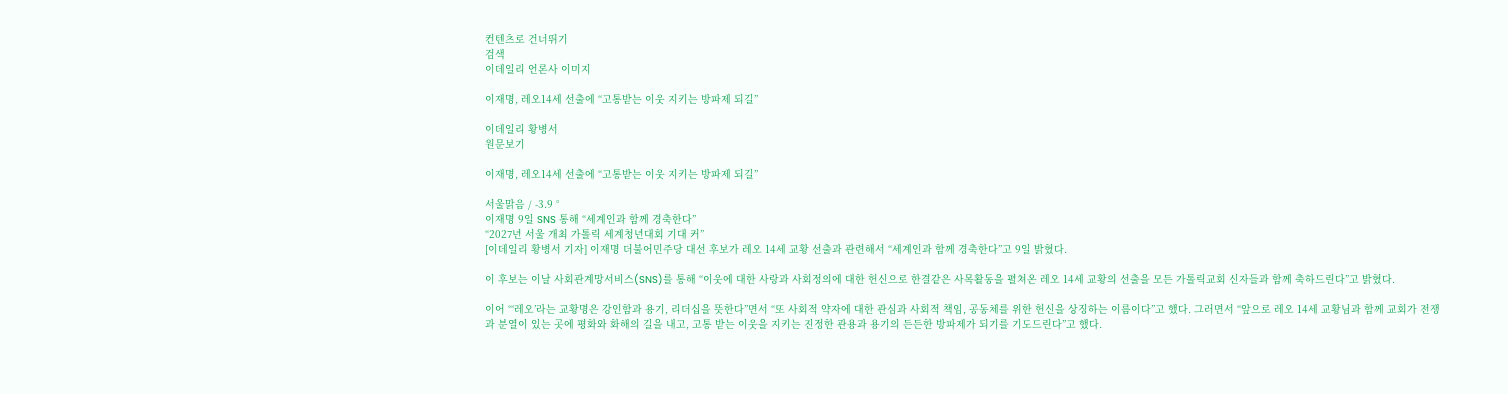컨텐츠로 건너뛰기
검색
이데일리 언론사 이미지

이재명, 레오14세 선출에 “고통받는 이웃 지키는 방파제 되길”

이데일리 황병서
원문보기

이재명, 레오14세 선출에 “고통받는 이웃 지키는 방파제 되길”

서울맑음 / -3.9 °
이재명 9일 SNS 통해 “세계인과 함께 경축한다”
“2027년 서울 개최 가톨릭 세계청년대회 기대 커”
[이데일리 황병서 기자] 이재명 더불어민주당 대선 후보가 레오 14세 교황 선출과 관련해서 “세계인과 함께 경축한다”고 9일 밝혔다.

이 후보는 이날 사회관계망서비스(SNS)를 통해 “이웃에 대한 사랑과 사회정의에 대한 헌신으로 한결같은 사목활동을 펼쳐온 레오 14세 교황의 선출을 모든 가톨릭교회 신자들과 함께 축하드린다”고 밝혔다.

이어 “‘레오’라는 교황명은 강인함과 용기, 리더십을 뜻한다”면서 “또 사회적 약자에 대한 관심과 사회적 책임, 공동체를 위한 헌신을 상징하는 이름이다”고 했다. 그러면서 “앞으로 레오 14세 교황님과 함께 교회가 전쟁과 분열이 있는 곳에 평화와 화해의 길을 내고, 고통 받는 이웃을 지키는 진정한 관용과 용기의 든든한 방파제가 되기를 기도드린다”고 했다.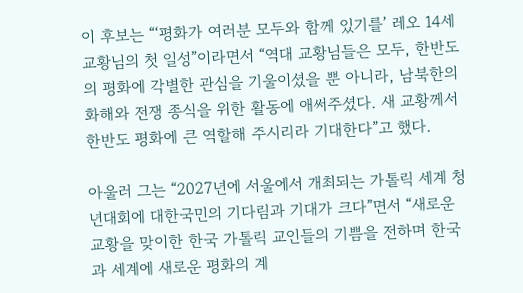이 후보는 “‘평화가 여러분 모두와 함께 있기를’ 레오 14세 교황님의 첫 일성”이라면서 “역대 교황님들은 모두, 한반도의 평화에 각별한 관심을 기울이셨을 뿐 아니라, 남북한의 화해와 전쟁 종식을 위한 활동에 애써주셨다. 새 교황께서 한반도 평화에 큰 역할해 주시리라 기대한다”고 했다.

아울러 그는 “2027년에 서울에서 개최되는 가톨릭 세계 청년대회에 대한국민의 기다림과 기대가 크다”면서 “새로운 교황을 맞이한 한국 가톨릭 교인들의 기쁨을 전하며 한국과 세계에 새로운 평화의 계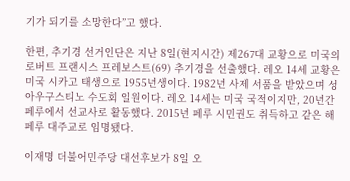기가 되기를 소망한다”고 했다.

한편, 추기경 선거인단은 지난 8일(현지시간) 제267대 교황으로 미국의 로버트 프랜시스 프레보스트(69) 추기경을 선출했다. 레오 14세 교황은 미국 시카고 태생으로 1955년생이다. 1982년 사제 서품을 받았으며 성 아우구스티노 수도회 일원이다. 레오 14세는 미국 국적이지만, 20년간 페루에서 선교사로 활동했다. 2015년 페루 시민권도 취득하고 같은 해 페루 대주교로 임명됐다.

이재명 더불어민주당 대선후보가 8일 오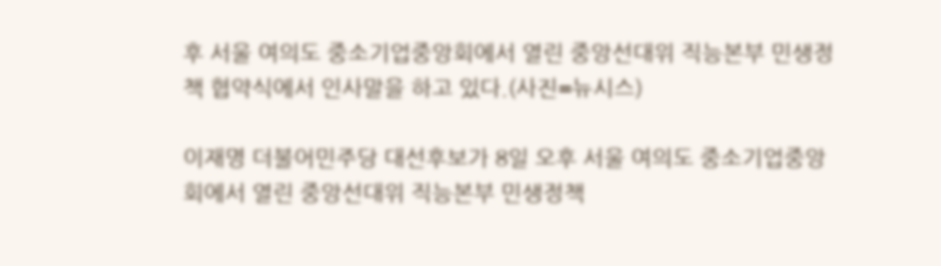후 서울 여의도 중소기업중앙회에서 열린 중앙선대위 직능본부 민생정책 협약식에서 인사말을 하고 있다.(사진=뉴시스)

이재명 더불어민주당 대선후보가 8일 오후 서울 여의도 중소기업중앙회에서 열린 중앙선대위 직능본부 민생정책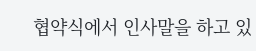협약식에서 인사말을 하고 있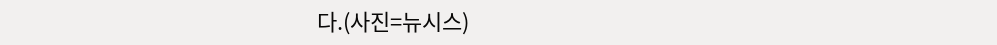다.(사진=뉴시스)